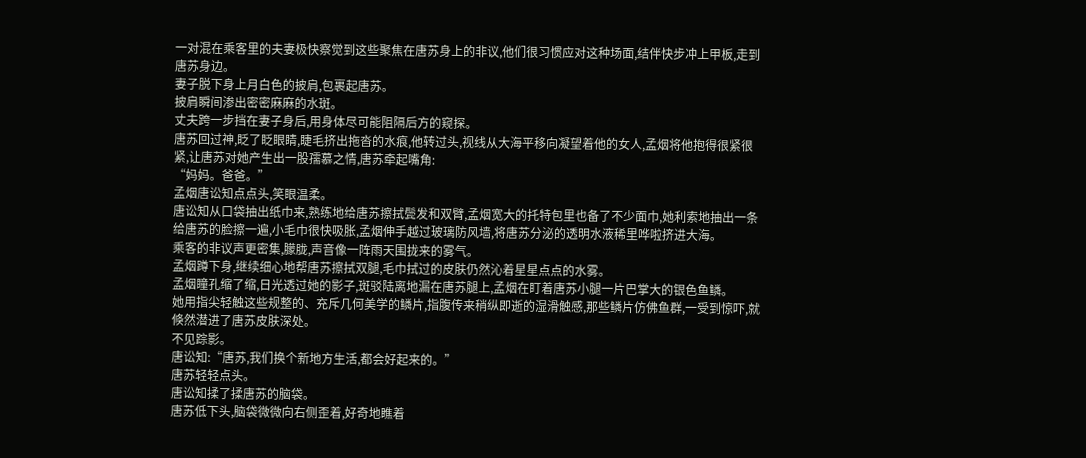一对混在乘客里的夫妻极快察觉到这些聚焦在唐苏身上的非议,他们很习惯应对这种场面,结伴快步冲上甲板,走到唐苏身边。
妻子脱下身上月白色的披肩,包裹起唐苏。
披肩瞬间渗出密密麻麻的水斑。
丈夫跨一步挡在妻子身后,用身体尽可能阻隔后方的窥探。
唐苏回过神,眨了眨眼睛,睫毛挤出拖沓的水痕,他转过头,视线从大海平移向凝望着他的女人,孟烟将他抱得很紧很紧,让唐苏对她产生出一股孺慕之情,唐苏牵起嘴角:
“妈妈。爸爸。”
孟烟唐讼知点点头,笑眼温柔。
唐讼知从口袋抽出纸巾来,熟练地给唐苏擦拭鬓发和双臂,孟烟宽大的托特包里也备了不少面巾,她利索地抽出一条给唐苏的脸擦一遍,小毛巾很快吸胀,孟烟伸手越过玻璃防风墙,将唐苏分泌的透明水液稀里哗啦挤进大海。
乘客的非议声更密集,朦胧,声音像一阵雨天围拢来的雾气。
孟烟蹲下身,继续细心地帮唐苏擦拭双腿,毛巾拭过的皮肤仍然沁着星星点点的水雾。
孟烟瞳孔缩了缩,日光透过她的影子,斑驳陆离地漏在唐苏腿上,孟烟在盯着唐苏小腿一片巴掌大的银色鱼鳞。
她用指尖轻触这些规整的、充斥几何美学的鳞片,指腹传来稍纵即逝的湿滑触感,那些鳞片仿佛鱼群,一受到惊吓,就倏然潜进了唐苏皮肤深处。
不见踪影。
唐讼知:“唐苏,我们换个新地方生活,都会好起来的。”
唐苏轻轻点头。
唐讼知揉了揉唐苏的脑袋。
唐苏低下头,脑袋微微向右侧歪着,好奇地瞧着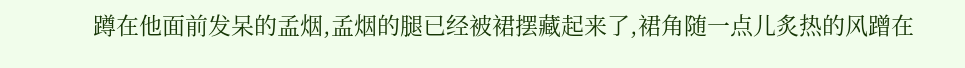蹲在他面前发呆的孟烟,孟烟的腿已经被裙摆藏起来了,裙角随一点儿炙热的风蹭在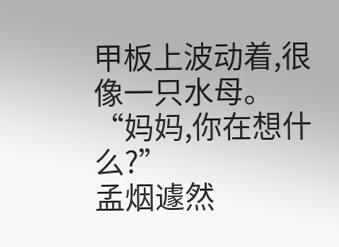甲板上波动着,很像一只水母。
“妈妈,你在想什么?”
孟烟遽然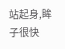站起身,眸子很快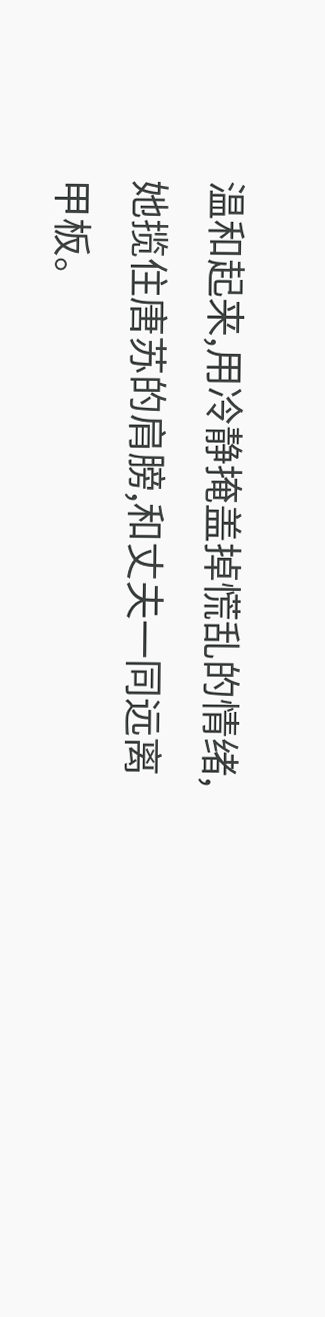温和起来,用冷静掩盖掉慌乱的情绪,她揽住唐苏的肩膀,和丈夫一同远离甲板。